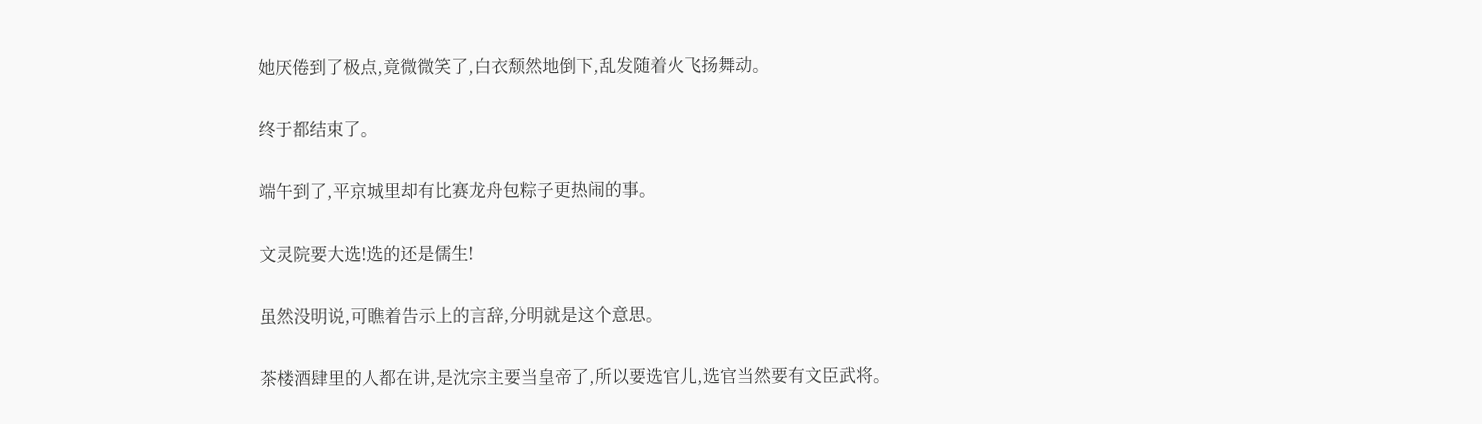她厌倦到了极点,竟微微笑了,白衣颓然地倒下,乱发随着火飞扬舞动。

终于都结束了。

端午到了,平京城里却有比赛龙舟包粽子更热闹的事。

文灵院要大选!选的还是儒生!

虽然没明说,可瞧着告示上的言辞,分明就是这个意思。

茶楼酒肆里的人都在讲,是沈宗主要当皇帝了,所以要选官儿,选官当然要有文臣武将。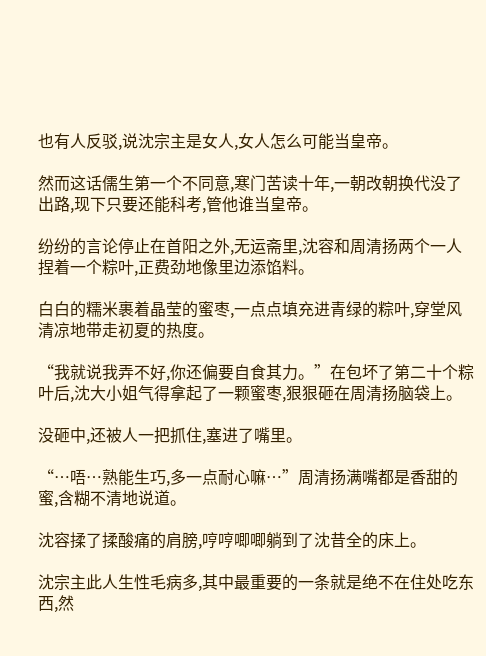也有人反驳,说沈宗主是女人,女人怎么可能当皇帝。

然而这话儒生第一个不同意,寒门苦读十年,一朝改朝换代没了出路,现下只要还能科考,管他谁当皇帝。

纷纷的言论停止在首阳之外,无运斋里,沈容和周清扬两个一人捏着一个粽叶,正费劲地像里边添馅料。

白白的糯米裹着晶莹的蜜枣,一点点填充进青绿的粽叶,穿堂风清凉地带走初夏的热度。

“我就说我弄不好,你还偏要自食其力。”在包坏了第二十个粽叶后,沈大小姐气得拿起了一颗蜜枣,狠狠砸在周清扬脑袋上。

没砸中,还被人一把抓住,塞进了嘴里。

“…唔…熟能生巧,多一点耐心嘛…”周清扬满嘴都是香甜的蜜,含糊不清地说道。

沈容揉了揉酸痛的肩膀,哼哼唧唧躺到了沈昔全的床上。

沈宗主此人生性毛病多,其中最重要的一条就是绝不在住处吃东西,然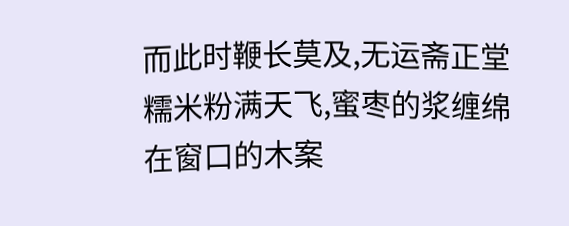而此时鞭长莫及,无运斋正堂糯米粉满天飞,蜜枣的浆缠绵在窗口的木案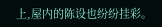上,屋内的陈设也纷纷挂彩。